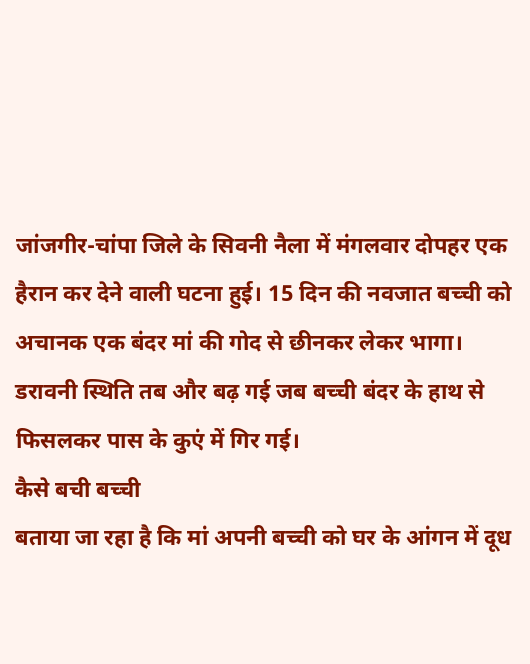जांजगीर-चांपा जिले के सिवनी नैला में मंगलवार दोपहर एक हैरान कर देने वाली घटना हुई। 15 दिन की नवजात बच्ची को अचानक एक बंदर मां की गोद से छीनकर लेकर भागा। डरावनी स्थिति तब और बढ़ गई जब बच्ची बंदर के हाथ से फिसलकर पास के कुएं में गिर गई।
कैसे बची बच्ची
बताया जा रहा है कि मां अपनी बच्ची को घर के आंगन में दूध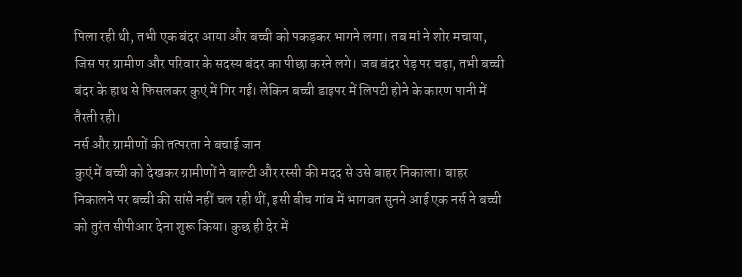पिला रही थी, तभी एक बंदर आया और बच्ची को पकड़कर भागने लगा। तब मां ने शोर मचाया, जिस पर ग्रामीण और परिवार के सदस्य बंदर का पीछा करने लगे। जब बंदर पेड़ पर चढ़ा, तभी बच्ची बंदर के हाथ से फिसलकर कुएं में गिर गई। लेकिन बच्ची डाइपर में लिपटी होने के कारण पानी में तैरती रही।
नर्स और ग्रामीणों की तत्परता ने बचाई जान
कुएं में बच्ची को देखकर ग्रामीणों ने बाल्टी और रस्सी की मदद से उसे बाहर निकाला। बाहर निकालने पर बच्ची की सांसे नहीं चल रही थीं, इसी बीच गांव में भागवत सुनने आई एक नर्स ने बच्ची को तुरंत सीपीआर देना शुरू किया। कुछ ही देर में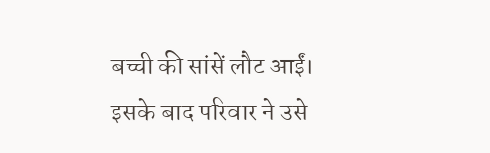बच्ची की सांसें लौट आईं। इसके बाद परिवार ने उसे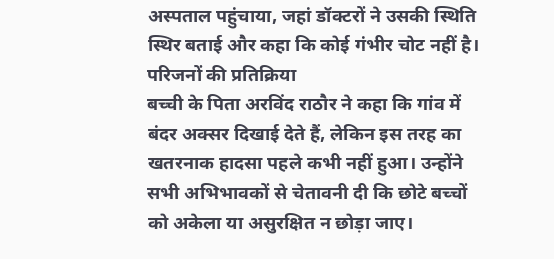अस्पताल पहुंचाया, जहां डॉक्टरों ने उसकी स्थिति स्थिर बताई और कहा कि कोई गंभीर चोट नहीं है।
परिजनों की प्रतिक्रिया
बच्ची के पिता अरविंद राठौर ने कहा कि गांव में बंदर अक्सर दिखाई देते हैं, लेकिन इस तरह का खतरनाक हादसा पहले कभी नहीं हुआ। उन्होंने सभी अभिभावकों से चेतावनी दी कि छोटे बच्चों को अकेला या असुरक्षित न छोड़ा जाए।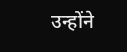उन्होंने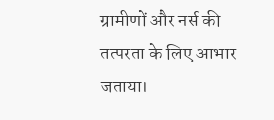ग्रामीणों और नर्स की तत्परता के लिए आभार जताया।